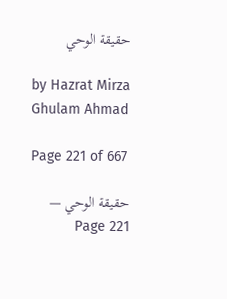حقيقة الوحي

by Hazrat Mirza Ghulam Ahmad

Page 221 of 667

حقيقة الوحي — Page 221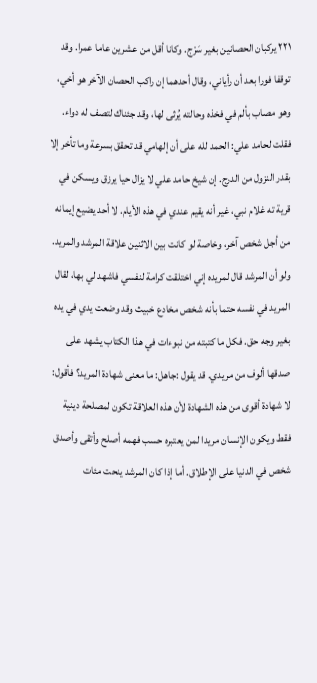۲۲۱ يركبان الحصانين بغير سَرْج. وكانا أقل من عشرين عاما عمرا. وقد توقفا فورا بعد أن رأياني، وقال أحدهما إن راكب الحصان الآخر هو أخي، وهو مصاب بألم في فخذه وحالته يُرثى لها، وقد جئناك لتصف له دواء. فقلت لحامد علي: الحمد لله على أن إلهامي قد تحقق بسرعة وما تأخر إلا بقدر النزول من الدرج. إن شيخ حامد علي لا يزال حيا يرزق ويسكن في قرية ته غلام نبي، غير أنه يقيم عندي في هذه الأيام. لا أحد يضيع إيمانه من أجل شخص آخر، وخاصة لو كانت بين الاثنين علاقة المرشد والمريد. ولو أن المرشد قال لمريده إني اختلقت كرامة لنفسي فاشهد لي بها، لقال المريد في نفسه حتما بأنه شخص مخادع خبيث وقد وضعت يدي في يده بغير وجه حق. فكل ما كتبته من نبوءات في هذا الكتاب يشهد على صدقها ألوف من مريدي. قد يقول :جاهل: ما معنى شهادة المريد؟ فأقول: لا شهادة أقوى من هذه الشهادة لأن هذه العلاقة تكون لمصلحة دينية فقط ويكون الإنسان مريدا لمن يعتبره حسب فهمه أصلح وأتقى وأصدق شخص في الدنيا على الإطلاق. أما إذا كان المرشد ينحت مئات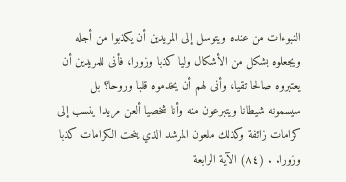النبوءات من عنده ويتوسل إلى المريدين أن يكذبوا من أجله ويجعلوه بشكل من الأشكال وليا كذبا وزورا، فأنى للمريدين أن يعتبروه صالحا تقيا، وأنى لهم أن يخدموه قلبا وروحا؟ بل سيسمونه شيطانا ويتبرعون منه وأنا شخصيا ألعن مريدا ينسب إلى كرامات زائفة وكذلك ملعون المرشد الذي ينحت الكرامات كذبا وزورا. . (٨٤) الآية الرابعة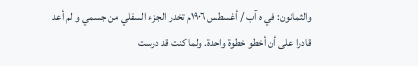والثمانون: في ه آب / أغسطس ١٩٠٦م تخدر الجزء السفلي من جسمي و لم أعد قادرا على أن أخطو خطوة واحدة. ولما كنت قد درست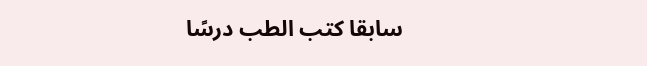سابقا كتب الطب درسًا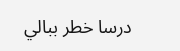درسا خطر ببالي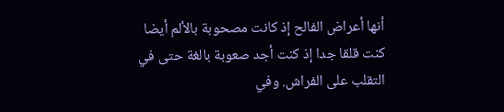أنها أعراض الفالح إذ كانت مصحوبة بالألم أيضا كنت قلقا جدا إذ كنت أجد صعوبة بالغة حتى في التقلب على الفراش. وفي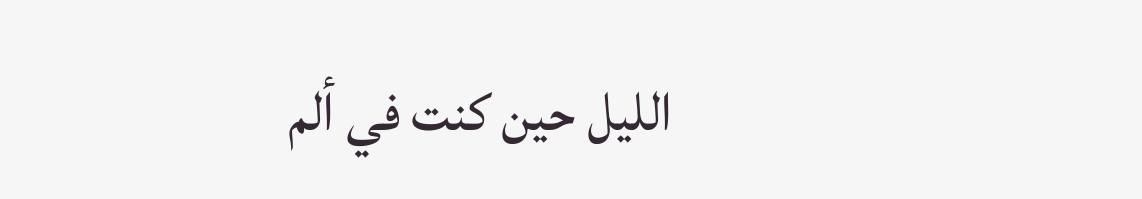الليل حين كنت في ألم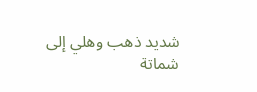شديد ذهب وهلي إلى شماتة